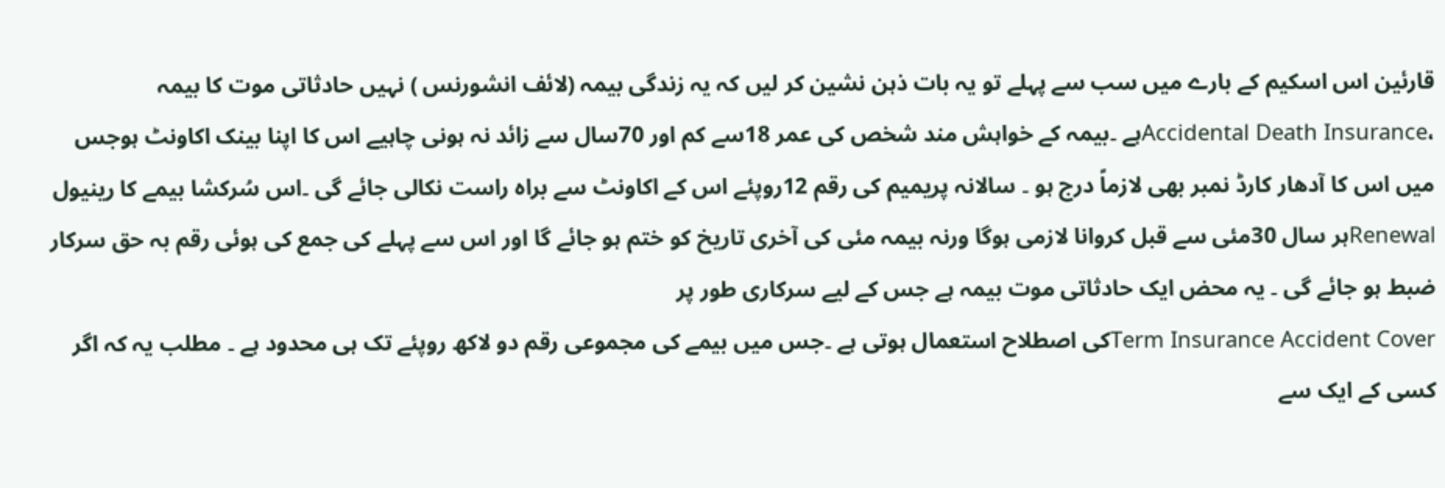قارئین اس اسکیم کے بارے میں سب سے پہلے تو یہ بات ذہن نشین کر لیں کہ یہ زندگی بیمہ (لائف انشورنس ) نہیں حادثاتی موت کا بیمہ ،Accidental Death Insuranceہے ۔بیمہ کے خواہش مند شخص کی عمر 18سے کم اور 70سال سے زائد نہ ہونی چاہیے اس کا اپنا بینک اکاونٹ ہوجس میں اس کا آدھار کارڈ نمبر بھی لازماً درج ہو ۔ سالانہ پریمیم کی رقم 12روپئے اس کے اکاونٹ سے براہ راست نکالی جائے گی ۔اس سُرکشا بیمے کا رینیول Renewalہر سال 30مئی سے قبل کروانا لازمی ہوگا ورنہ بیمہ مئی کی آخری تاریخ کو ختم ہو جائے گا اور اس سے پہلے کی جمع کی ہوئی رقم بہ حق سرکار ضبط ہو جائے گی ۔ یہ محض ایک حادثاتی موت بیمہ ہے جس کے لیے سرکاری طور پر
Term Insurance Accident Coverکی اصطلاح استعمال ہوتی ہے ۔جس میں بیمے کی مجموعی رقم دو لاکھ روپئے تک ہی محدود ہے ۔ مطلب یہ کہ اگر کسی کے ایک سے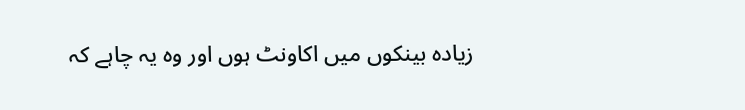زیادہ بینکوں میں اکاونٹ ہوں اور وہ یہ چاہے کہ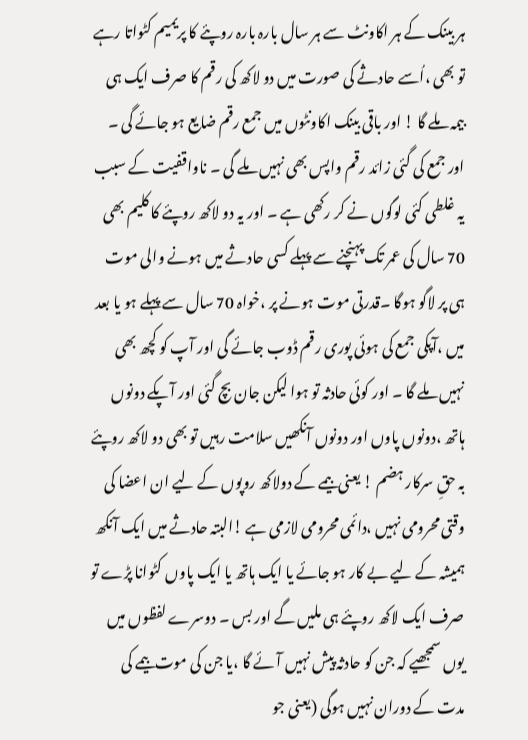ہر بینک کے ہر اکاونٹ سے ہر سال بارہ بارہ روپئے کا پریمیم کٹواتا رہے تو بھی ،اُسے حادثے کی صورت میں دو لاکھ کی رقم کا صرف ایک ہی بیمہ ملے گا ! اور باقی بینک اکاونٹوں میں جمع رقم ضایع ہو جائے گی ۔ اور جمع کی گئی زائد رقم واپس بھی نہیں ملے گی ۔ ناواقفیت کے سبب یہ غلطی کئی لوگوں نے کر رکھی ہے ۔ اور یہ دو لاکھ روپئے کا کلیم بھی 70 سال کی عمر تک پہنچنے سے پہلے کسی حادثے میں ہونے والی موت ہی پر لاگو ہوگا ۔قدرتی موت ہونے پر ،خواہ 70 سال سے پہلے ہو یا بعد میں ،آپکی جمع کی ہوئی پوری رقم ڈوب جائے گی اور آپ کو کچھ بھی نہیں ملے گا ۔ اور کوئی حادثہ تو ہوا لیکن جان بچ گئی اور آپکے دونوں ہاتھ ،دونوں پاوں اور دونوں آنکھیں سلامت رہیں تو بھی دو لاکھ روپئے بہ حقِ سرکار ہضم ! یعنی بیمے کے دولاکھ روپوں کے لیے ان اعضا کی وقتی محرومی نہیں ،دائمی محرومی لازمی ہے !البتہ حادثے میں ایک آنکھ ہمیشہ کے لیے بے کار ہو جائے یا ایک ہاتھ یا ایک پاوں کٹوانا پڑے تو صرف ایک لاکھ روپئے ہی ملیں گے اور بس ۔ دوسرے لفظوں میں یوں سمجھیے کہ جن کو حادثہ پیش نہیں آئے گا ،یا جن کی موت بیمے کی مدت کے دوران نہیں ہوگی (یعنی جو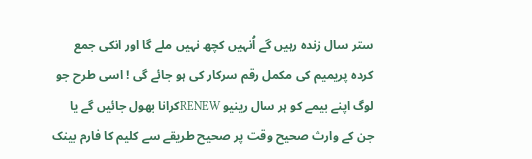ستر سال زندہ رہیں گے اُنہیں کچھ نہیں ملے گا اور انکی جمع کردہ پریمیم کی مکمل رقم سرکار کی ہو جائے گی ! اسی طرح جو لوگ اپنے بیمے کو ہر سال رینیو RENEWکرانا بھول جائیں گے یا جن کے وارث صحیح وقت پر صحیح طریقے سے کلیم کا فارم بینک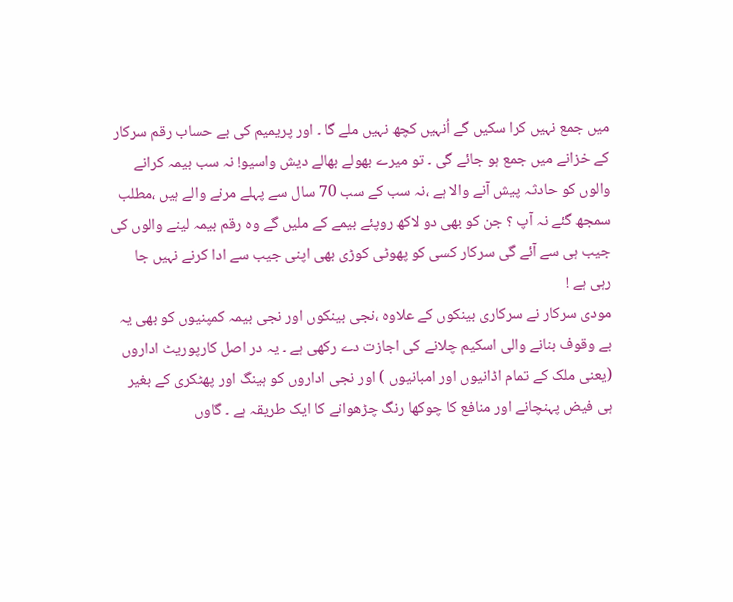میں جمع نہیں کرا سکیں گے اُنہیں کچھ نہیں ملے گا ۔ اور پریمیم کی بے حساب رقم سرکار کے خزانے میں جمع ہو جائے گی ۔ تو میرے بھولے بھالے دیش واسیو! نہ سب بیمہ کرانے والوں کو حادثہ پیش آنے والا ہے ،نہ سب کے سب 70 سال سے پہلے مرنے والے ہیں ،مطلب سمجھ گئے نہ آپ ؟ جن کو بھی دو لاکھ روپئے بیمے کے ملیں گے وہ رقم بیمہ لینے والوں کی جیب ہی سے آئے گی سرکار کسی کو پھوٹی کوڑی بھی اپنی جیب سے ادا کرنے نہیں جا رہی ہے !
مودی سرکار نے سرکاری بینکوں کے علاوہ ،نجی بینکوں اور نجی بیمہ کمپنیوں کو بھی یہ بے وقوف بنانے والی اسکیم چلانے کی اجازت دے رکھی ہے ۔ یہ در اصل کارپوریٹ اداروں (یعنی ملک کے تمام اڈانیوں اور امبانیوں ) اور نجی اداروں کو ہینگ اور پھٹکری کے بغیر ہی فیض پہنچانے اور منافع کا چوکھا رنگ چڑھوانے کا ایک طریقہ ہے ۔ گاوں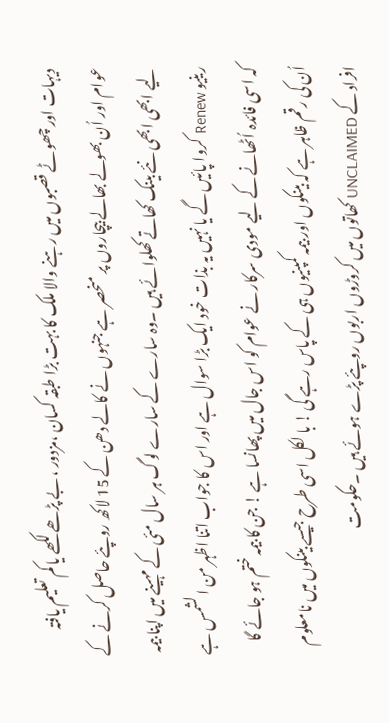دیہات اور چھوٹے قصبوں میں رہنے والا ملک کا بہت بڑا طبقہ کسان ،مزدور ، بے پڑھے لکھے یا کم تعلیم یافتہ عوام اور اُن بھولے بھالے بیچاروں پر منحصر ہے جنہوں نے کالے دھن کے 15 لاکھ روپئے حاصل کرنے کے لیے ابھی ابھی نئے بینک کھاتے کھلوائے ہیں ۔وہ سارے کے سارے لوگ ہر سال مئی کے مہینے میں اپنا بیمہ رینیو Renew کروا پائیں گے یا نہیں یہ بذات خود ایک بڑا سوال ہے اور اس کا جواب اتنا اظہر من ا لشمس ہے کہ اسی فائدہ اُٹھانے کے لیے مودی سرکار نے عوام کو اس جال میں پھانسا ہے ! جن کا بیمہ ختم ہو جائے گا اُن کی رقم ظاہر ہے کہ بینکوں اور بیمہ کمپنیوں ہی کے پاس رہے گی ! با لکل اسی طرح جیسے بینکوں میں نامعلوم افراد کے UNCLAIMED کھاتوں میں کروڑوں اربوں روپئے پڑے ہوئے ہیں ۔حکومت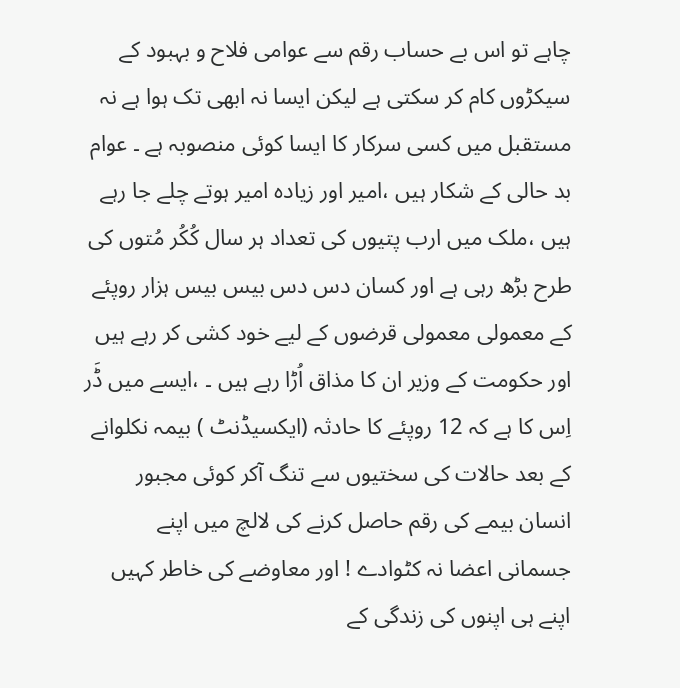چاہے تو اس بے حساب رقم سے عوامی فلاح و بہبود کے سیکڑوں کام کر سکتی ہے لیکن ایسا نہ ابھی تک ہوا ہے نہ مستقبل میں کسی سرکار کا ایسا کوئی منصوبہ ہے ۔ عوام بد حالی کے شکار ہیں ،امیر اور زیادہ امیر ہوتے چلے جا رہے ہیں ،ملک میں ارب پتیوں کی تعداد ہر سال کُکُر مُتوں کی طرح بڑھ رہی ہے اور کسان دس دس بیس بیس ہزار روپئے کے معمولی معمولی قرضوں کے لیے خود کشی کر رہے ہیں اور حکومت کے وزیر ان کا مذاق اُڑا رہے ہیں ۔ ،ایسے میں ڈَر اِس کا ہے کہ 12 روپئے کا حادثہ (ایکسیڈنٹ ) بیمہ نکلوانے کے بعد حالات کی سختیوں سے تنگ آکر کوئی مجبور انسان بیمے کی رقم حاصل کرنے کی لالچ میں اپنے جسمانی اعضا نہ کٹوادے ! اور معاوضے کی خاطر کہیں اپنے ہی اپنوں کی زندگی کے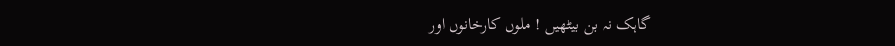گاہک نہ بن بیٹھیں ! ملوں کارخانوں اور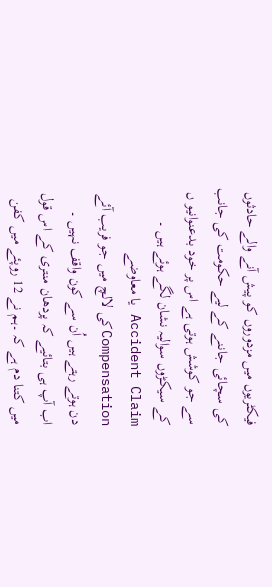فیکٹریوں میں مزدوروں کو پیش آنے والے حادثوں کی سچائی جاننے کے لیے حکومت کی جانب سے جو کوشش ہوتی ہے اس پر خود بدعنوانیو ں کے سیکڑوں سوالیہ نشان لگے ہوئے ہیں ۔ Accident Claim یا معاوضے Compensationکی لالچ میں جو فریب آئے دن ہوتے رہتے ہیں اُن سے کون واقف نہیں ۔
اب آپ ہی بتائیے کہ پردھان منتری کے اس قول میں کتنا دم ہے کہ ۔ہم نے 12 روپئے میں کفن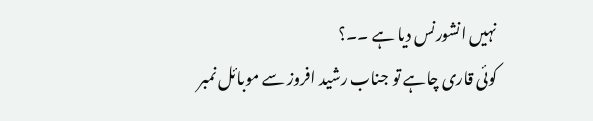نہیں انشورنس دیا ہے ۔۔؟
کوئی قاری چاہے تو جناب رشید افروز سے موبائل نمبر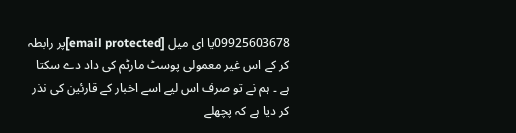09925603678یا ای میل [email protected]پر رابطہ کر کے اس غیر معمولی پوسٹ مارٹم کی داد دے سکتا ہے ۔ ہم نے تو صرف اس لیے اسے اخبار کے قارئین کی نذر کر دیا ہے کہ پچھلے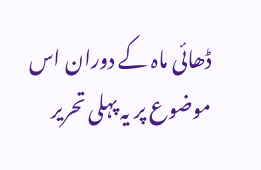ڈھائی ماہ کے دوران اس موضوع پر یہ پہلی تحریر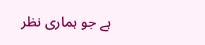ہے جو ہماری نظر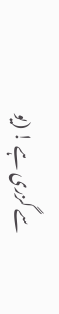سے گزری ہے ! (یو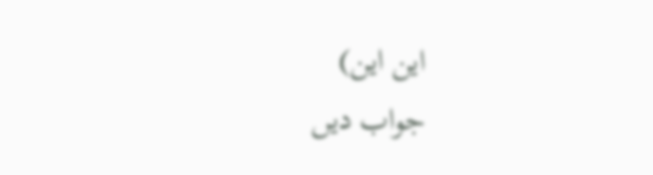این این)
جواب دیں